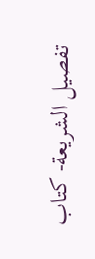تفصيل الشريعة- كتاب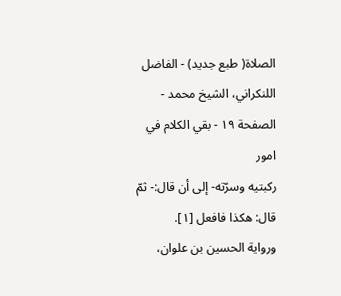الصلاة( طبع جديد) - الفاضل اللنكراني، الشيخ محمد - الصفحة ١٩ - بقي الكلام في امور
ركبتيه وسرّته- إلى أن قال:- ثمّ قال: هكذا فافعل [١].
ورواية الحسين بن علوان،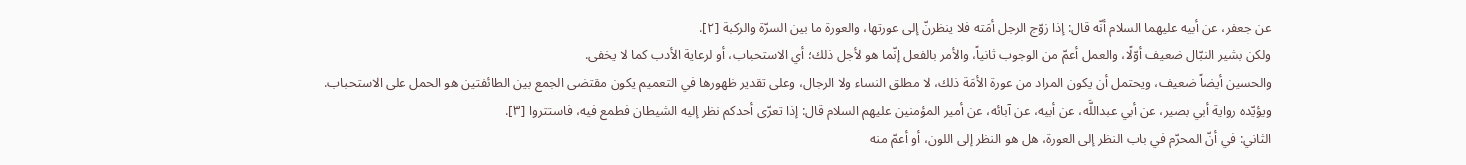عن جعفر، عن أبيه عليهما السلام أنّه قال: إذا زوّج الرجل أمَته فلا ينظرنّ إلى عورتها، والعورة ما بين السرّة والركبة [٢].
ولكن بشير النبّال ضعيف أوّلًا، والعمل أعمّ من الوجوب ثانياً، والأمر بالفعل إنّما هو لأجل ذلك؛ أي الاستحباب، أو لرعاية الأدب كما لا يخفى.
والحسين أيضاً ضعيف، ويحتمل أن يكون المراد من عورة الأمَة ذلك، لا مطلق النساء ولا الرجال، وعلى تقدير ظهورها في التعميم يكون مقتضى الجمع بين الطائفتين هو الحمل على الاستحباب.
ويؤيّده رواية أبي بصير، عن أبي عبداللَّه، عن أبيه، عن آبائه، عن أمير المؤمنين عليهم السلام قال: إذا تعرّى أحدكم نظر إليه الشيطان فطمع فيه، فاستتروا [٣].
الثاني: في أنّ المحرّم في باب النظر إلى العورة، هل هو النظر إلى اللون، أو أعمّ منه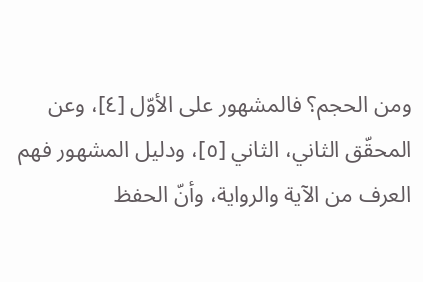ومن الحجم؟ فالمشهور على الأوّل [٤]، وعن المحقّق الثاني، الثاني [٥]، ودليل المشهور فهم العرف من الآية والرواية، وأنّ الحفظ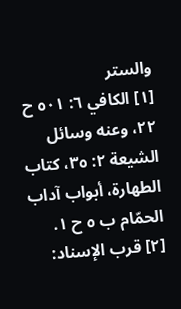والستر
[١] الكافي ٦: ٥٠١ ح ٢٢، وعنه وسائل الشيعة ٢: ٣٥، كتاب الطهارة، أبواب آداب الحمّام ب ٥ ح ١.
[٢] قرب الإسناد: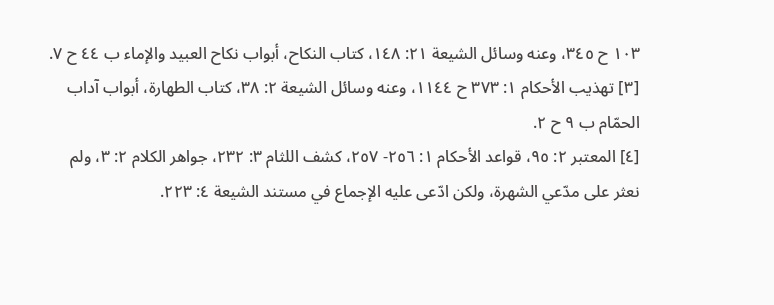١٠٣ ح ٣٤٥، وعنه وسائل الشيعة ٢١: ١٤٨، كتاب النكاح، أبواب نكاح العبيد والإماء ب ٤٤ ح ٧.
[٣] تهذيب الأحكام ١: ٣٧٣ ح ١١٤٤، وعنه وسائل الشيعة ٢: ٣٨، كتاب الطهارة، أبواب آداب الحمّام ب ٩ ح ٢.
[٤] المعتبر ٢: ٩٥، قواعد الأحكام ١: ٢٥٦- ٢٥٧، كشف اللثام ٣: ٢٣٢، جواهر الكلام ٢: ٣، ولم نعثر على مدّعي الشهرة، ولكن ادّعى عليه الإجماع في مستند الشيعة ٤: ٢٢٣.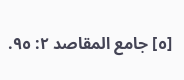[٥] جامع المقاصد ٢: ٩٥.